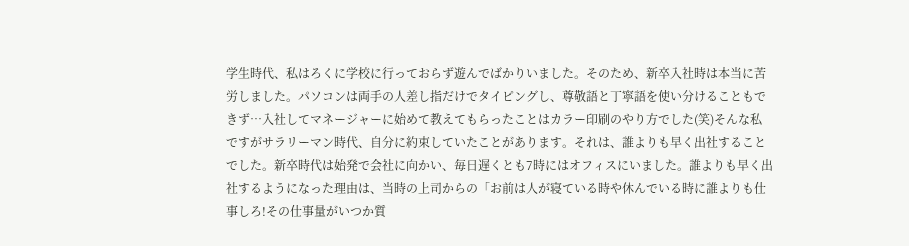学生時代、私はろくに学校に行っておらず遊んでばかりいました。そのため、新卒入社時は本当に苦労しました。パソコンは両手の人差し指だけでタイピングし、尊敬語と丁寧語を使い分けることもできず…入社してマネージャーに始めて教えてもらったことはカラー印刷のやり方でした(笑)そんな私ですがサラリーマン時代、自分に約束していたことがあります。それは、誰よりも早く出社することでした。新卒時代は始発で会社に向かい、毎日遅くとも7時にはオフィスにいました。誰よりも早く出社するようになった理由は、当時の上司からの「お前は人が寝ている時や休んでいる時に誰よりも仕事しろ!その仕事量がいつか質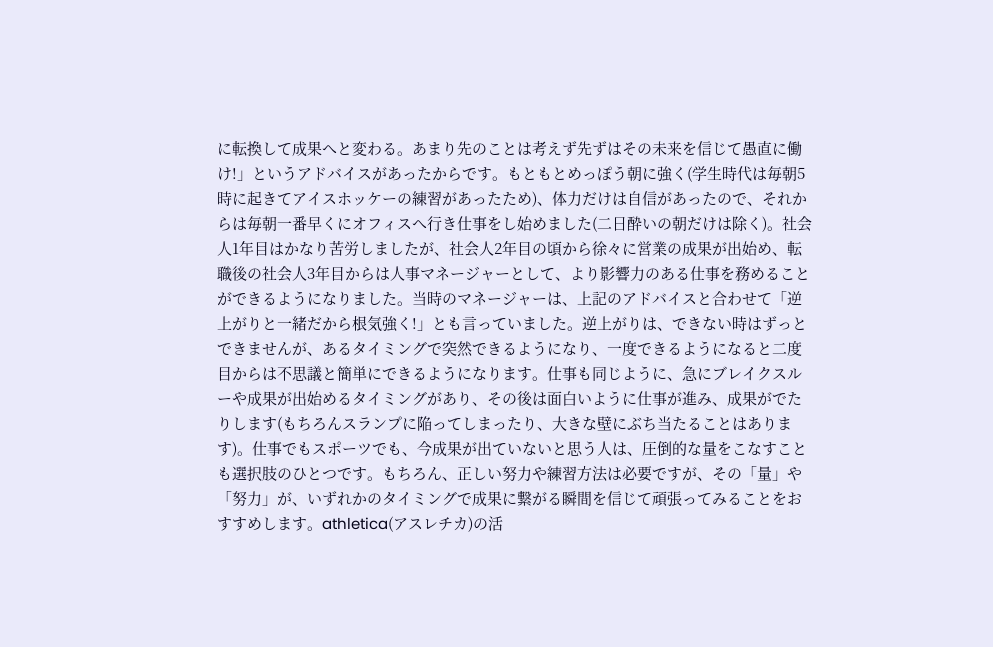に転換して成果へと変わる。あまり先のことは考えず先ずはその未来を信じて愚直に働け!」というアドバイスがあったからです。もともとめっぽう朝に強く(学生時代は毎朝5時に起きてアイスホッケーの練習があったため)、体力だけは自信があったので、それからは毎朝一番早くにオフィスへ行き仕事をし始めました(二日酔いの朝だけは除く)。社会人1年目はかなり苦労しましたが、社会人2年目の頃から徐々に営業の成果が出始め、転職後の社会人3年目からは人事マネージャーとして、より影響力のある仕事を務めることができるようになりました。当時のマネージャーは、上記のアドバイスと合わせて「逆上がりと一緒だから根気強く!」とも言っていました。逆上がりは、できない時はずっとできませんが、あるタイミングで突然できるようになり、一度できるようになると二度目からは不思議と簡単にできるようになります。仕事も同じように、急にブレイクスルーや成果が出始めるタイミングがあり、その後は面白いように仕事が進み、成果がでたりします(もちろんスランプに陥ってしまったり、大きな壁にぶち当たることはあります)。仕事でもスポーツでも、今成果が出ていないと思う人は、圧倒的な量をこなすことも選択肢のひとつです。もちろん、正しい努力や練習方法は必要ですが、その「量」や「努力」が、いずれかのタイミングで成果に繋がる瞬間を信じて頑張ってみることをおすすめします。athletica(アスレチカ)の活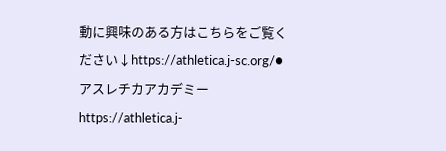動に興味のある方はこちらをご覧ください↓https://athletica.j-sc.org/●アスレチカアカデミーhttps://athletica.j-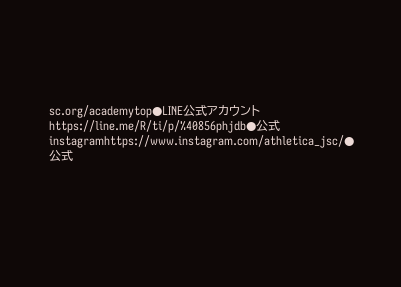sc.org/academytop●LINE公式アカウントhttps://line.me/R/ti/p/%40856phjdb●公式instagramhttps://www.instagram.com/athletica_jsc/●公式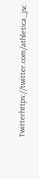Twitterhttps://twitter.com/athletica_jsc